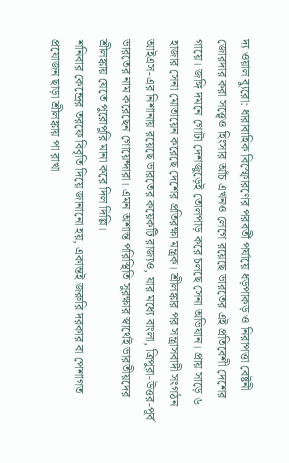দ্য ওয়াল ব্যুরো: ধারাবাহিক বিস্ফোরণের পরবর্তী পর্যায়ে ধড়পাকড় ও নিরাপত্তা বেষ্টনী জোরদার করা সত্ত্বেও হিংসার আঁচ এখনও লেগে রয়েছে ভারতের এই প্রতিবেশী দেশের গায়ে। জঙ্গি দমনে গোটা দেশজুড়েই তোলপাড় করে চলছে সেনা অভিযান। প্রায় সাড়ে ৬ হাজার সেনা মোতায়েন করেছে দেশের প্রতিরক্ষা মন্ত্রক। শ্রীলঙ্কার পর সন্ত্রাসবাদী সংগঠন আইএস-এর নিশানায় রয়েছে ভারতের কয়েকটি রাজ্যও, যার মধ্যে বাংলা, ত্রিপুরা-উত্তর-পূর্ব ভারতের নাম করেছেন গোয়েন্দারা। এমন অশান্ত পরিস্থিতি সুরক্ষার স্বার্থেই ভারতীয়দের শ্রীলঙ্কায় যেতে পুরোপুরি মানা করে দিল দিল্লি।
শনিবার কেন্দ্রের তরফে বিবৃতি দিয়ে জানানো হয়, একান্তই জরুরি দরকার বা পেশাগত প্রযোজন ছাড়া শ্রীলঙ্কায় পা রাখা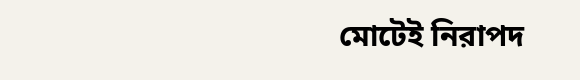মোটেই নিরাপদ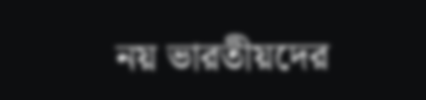নয় ভারতীয়দের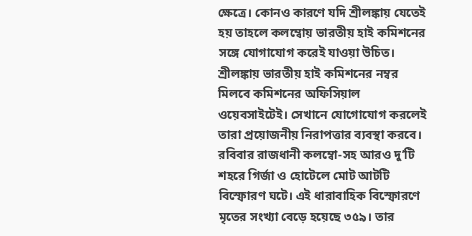ক্ষেত্রে। কোনও কারণে যদি শ্রীলঙ্কায় যেতেই হয় তাহলে কলম্বোয় ভারতীয় হাই কমিশনের সঙ্গে যোগাযোগ করেই যাওয়া উচিত। শ্রীলঙ্কায় ভারতীয় হাই কমিশনের নম্বর মিলবে কমিশনের অফিসিয়াল ওয়েবসাইটেই। সেখানে যোগোযোগ করলেই তারা প্রয়োজনীয় নিরাপত্তার ব্যবস্থা করবে।
রবিবার রাজধানী কলম্বো-সহ আরও দু’টি শহরে গির্জা ও হোটেলে মোট আটটি বিস্ফোরণ ঘটে। এই ধারাবাহিক বিস্ফোরণে মৃতের সংখ্যা বেড়ে হয়েছে ৩৫৯। তার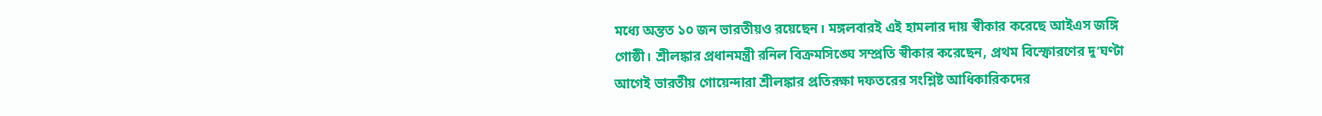মধ্যে অন্তত ১০ জন ভারতীয়ও রয়েছেন। মঙ্গলবারই এই হামলার দায় স্বীকার করেছে আইএস জঙ্গি গোষ্ঠী। শ্রীলঙ্কার প্রধানমন্ত্রী রনিল বিক্রমসিঙ্ঘে সম্প্রতি স্বীকার করেছেন, প্রথম বিস্ফোরণের দু’ঘণ্টা আগেই ভারতীয় গোয়েন্দারা শ্রীলঙ্কার প্রতিরক্ষা দফতরের সংশ্লিষ্ট আধিকারিকদের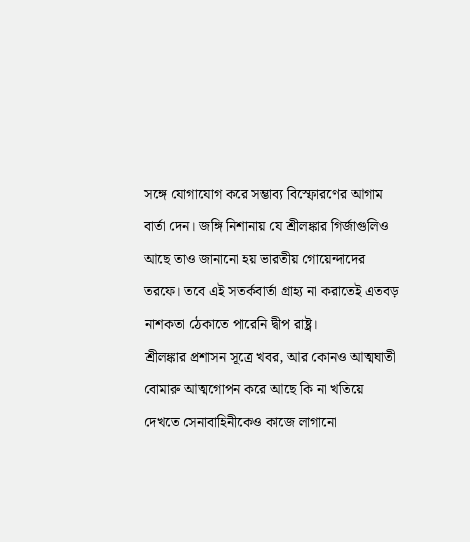সঙ্গে যোগাযোগ করে সম্ভাব্য বিস্ফোরণের আগাম বার্তা দেন। জঙ্গি নিশানায় যে শ্রীলঙ্কার গির্জাগুলিও আছে তাও জানানো হয় ভারতীয় গোয়েন্দাদের তরফে। তবে এই সতর্কবার্তা গ্রাহ্য না করাতেই এতবড় নাশকতা ঠেকাতে পারেনি দ্বীপ রাষ্ট্র।
শ্রীলঙ্কার প্রশাসন সূত্রে খবর, আর কোনও আত্মঘাতী বোমারু আত্মগোপন করে আছে কি না খতিয়ে দেখতে সেনাবাহিনীকেও কাজে লাগানো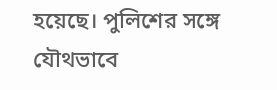হয়েছে। পুলিশের সঙ্গে যৌথভাবে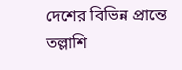দেশের বিভিন্ন প্রান্তে তল্লাশি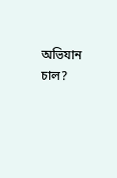অভিযান চাল?